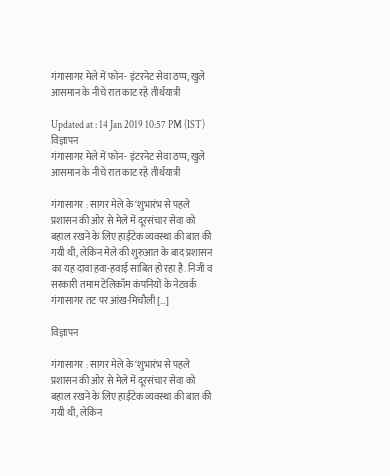गंगासागर मेले में फोन- इंटरनेट सेवा ठप्प, खुले आसमान के नीचे रात काट रहे तीर्थयात्री

Updated at : 14 Jan 2019 10:57 PM (IST)
विज्ञापन
गंगासागर मेले में फोन- इंटरनेट सेवा ठप्प, खुले आसमान के नीचे रात काट रहे तीर्थयात्री

गंगासागर : सागर मेले के ‘शुभारंभ से पहले प्रशासन की ओर से मेले में दूरसंचार सेवा को बहाल रखने के लिए हाईटेक व्यवस्था की बात की गयी थी, लेकिन मेले की शुरुआत के बाद प्रशासन का यह दावा हवा-हवाई साबित हो रहा है. निजी व सरकारी तमाम टेलिकॉम कंपनियों के नेटवर्क गंगासागर तट पर आंख-मिचौली […]

विज्ञापन

गंगासागर : सागर मेले के ‘शुभारंभ से पहले प्रशासन की ओर से मेले में दूरसंचार सेवा को बहाल रखने के लिए हाईटेक व्यवस्था की बात की गयी थी, लेकिन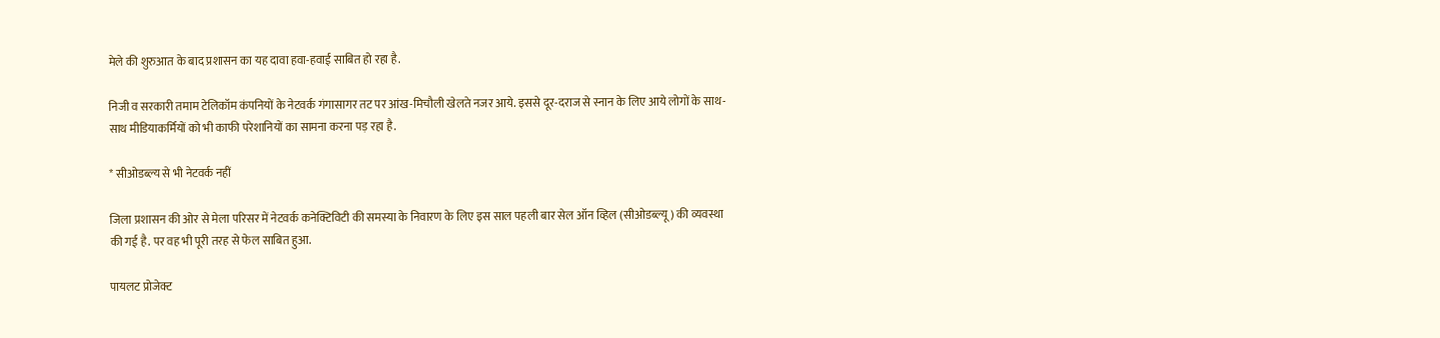मेले की शुरुआत के बाद प्रशासन का यह दावा हवा-हवाई साबित हो रहा है.

निजी व सरकारी तमाम टेलिकॉम कंपनियों के नेटवर्क गंगासागर तट पर आंख-मिचौली खेलते नजर आये. इससे दूर-दराज से स्नान के लिए आये लोगों के साथ-साथ मीडियाकर्मियों को भी काफी परेशानियों का सामना करना पड़ रहा है.

* सीओडब्ल्य से भी नेटवर्क नहीं

जिला प्रशासन की ओर से मेला परिसर में नेटवर्क कनेक्टिविटी की समस्या के निवारण के लिए इस साल पहली बार सेल ऑन व्हिल (सीओडब्ल्यू) की व्यवस्था की गई है. पर वह भी पूरी तरह से फेल साबित हुआ.

पायलट प्रोजेक्ट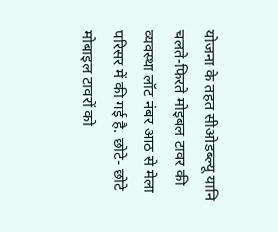योजना के तहत सीओडब्ल्यू यानि चलते-फिरते मोइबल टावर की व्यवस्था लॉट नंबर आठ से मेला परिसर में की गई है. छोटे- छोटे मोबाइल टावरों को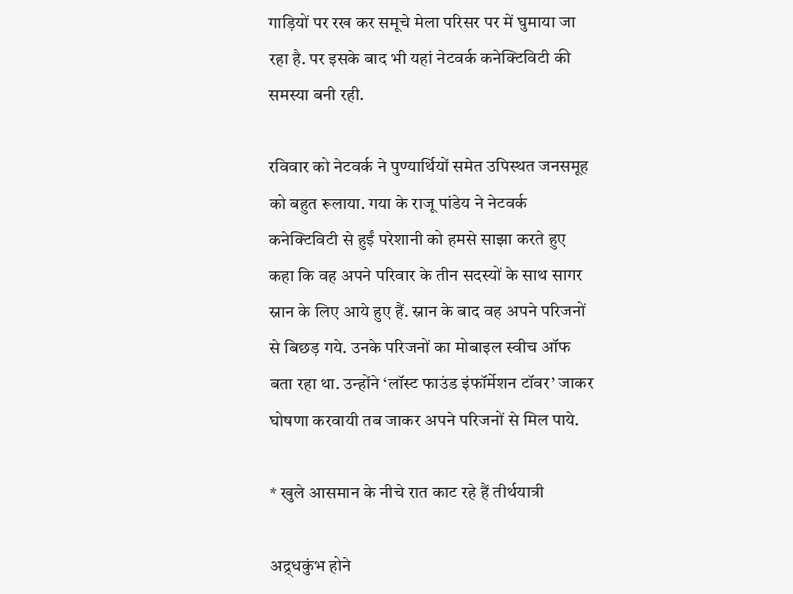गाड़ियों पर रख कर समूचे मेला परिसर पर में घुमाया जा रहा है. पर इसके बाद भी यहां नेटवर्क कनेक्टिविटी की समस्या बनी रही.

रविवार को नेटवर्क ने पुण्यार्थियों समेत उपिस्थत जनसमूह को बहुत रूलाया. गया के राजू पांडेय ने नेटवर्क कनेक्टिविटी से हुईं परेशानी को हमसे साझा करते हुए कहा कि वह अपने परिवार के तीन सदस्यों के साथ सागर स्नान के लिए आये हुए हैं. स्नान के बाद वह अपने परिजनों से बिछड़ गये. उनके परिजनों का मोबाइल स्वीच ऑफ बता रहा था. उन्होंने ‘लॉस्ट फाउंड इंफॉर्मेशन टॉवर’ जाकर घोषणा करवायी तब जाकर अपने परिजनों से मिल पाये.

* खुले आसमान के नीचे रात काट रहे हैं तीर्थयात्री

अद्र्धकुंभ होने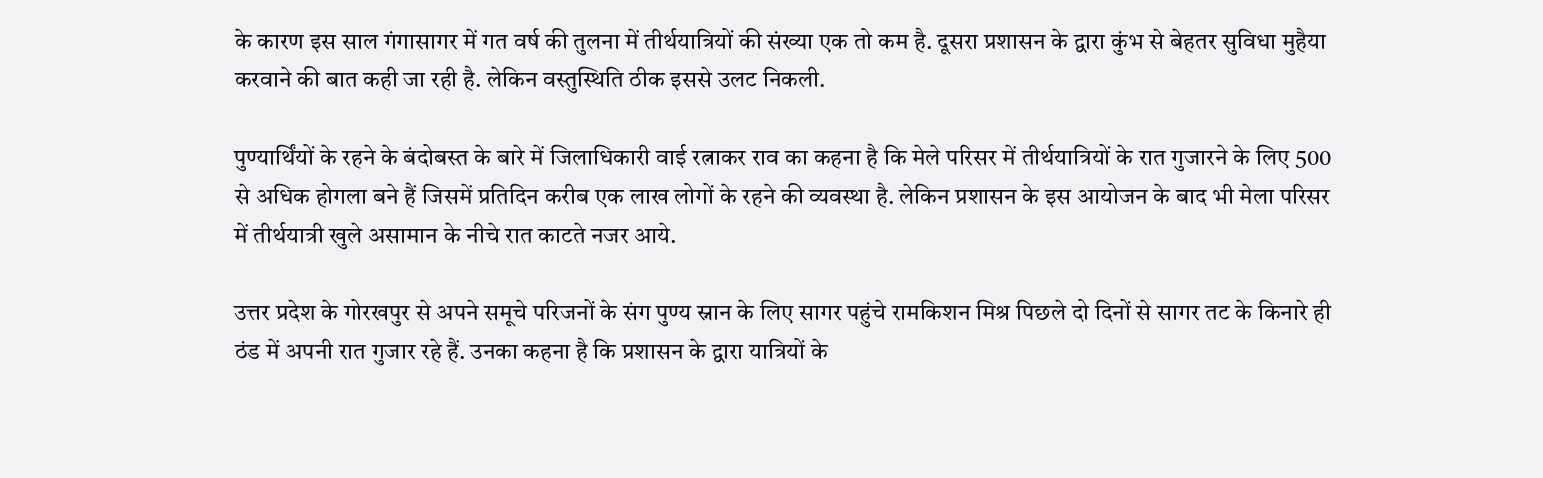के कारण इस साल गंगासागर में गत वर्ष की तुलना में तीर्थयात्रियों की संख्या एक तो कम है. दूसरा प्रशासन के द्वारा कुंभ से बेहतर सुविधा मुहैया करवाने की बात कही जा रही है. लेकिन वस्तुस्थिति ठीक इससे उलट निकली.

पुण्यार्थिंयों के रहने के बंदोबस्त के बारे में जिलाधिकारी वाई रत्नाकर राव का कहना है कि मेले परिसर में तीर्थयात्रियों के रात गुजारने के लिए 500 से अधिक होगला बने हैं जिसमें प्रतिदिन करीब एक लाख लोगों के रहने की व्यवस्था है. लेकिन प्रशासन के इस आयोजन के बाद भी मेला परिसर में तीर्थयात्री खुले असामान के नीचे रात काटते नजर आये.

उत्तर प्रदेश के गोरखपुर से अपने समूचे परिजनों के संग पुण्य स्नान के लिए सागर पहुंचे रामकिशन मिश्र पिछले दो दिनों से सागर तट के किनारे ही ठंड में अपनी रात गुजार रहे हैं. उनका कहना है कि प्रशासन के द्वारा यात्रियों के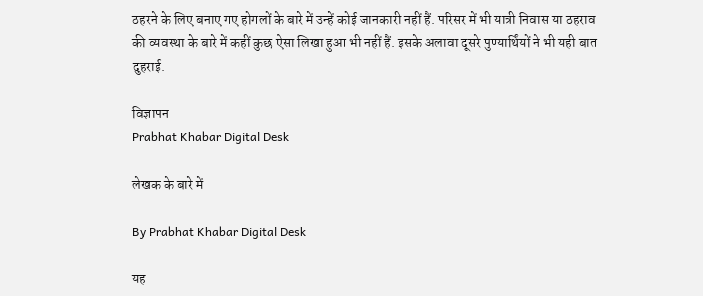ठहरने के लिए बनाए गए होगलों के बारे में उन्हें कोई जानकारी नहीं हैं. परिसर में भी यात्री निवास या ठहराव की व्यवस्था के बारे में कहीं कुछ ऐसा लिखा हुआ भी नहीं हैं. इसके अलावा दूसरे पुण्यार्थिंयों ने भी यही बात दुहराई.

विज्ञापन
Prabhat Khabar Digital Desk

लेखक के बारे में

By Prabhat Khabar Digital Desk

यह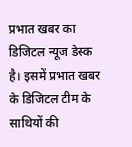प्रभात खबर का डिजिटल न्यूज डेस्क है। इसमें प्रभात खबर के डिजिटल टीम के साथियों की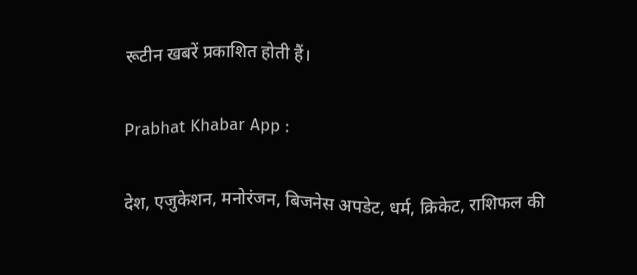रूटीन खबरें प्रकाशित होती हैं।

Prabhat Khabar App :

देश, एजुकेशन, मनोरंजन, बिजनेस अपडेट, धर्म, क्रिकेट, राशिफल की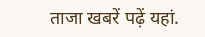ताजा खबरें पढ़ें यहां.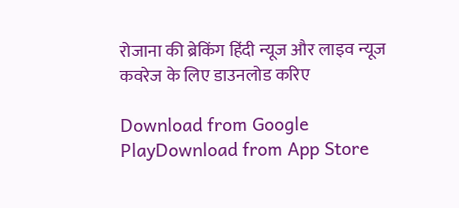रोजाना की ब्रेकिंग हिंदी न्यूज और लाइव न्यूज कवरेज के लिए डाउनलोड करिए

Download from Google PlayDownload from App Store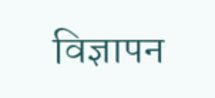विज्ञापन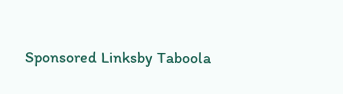Sponsored Linksby Taboola